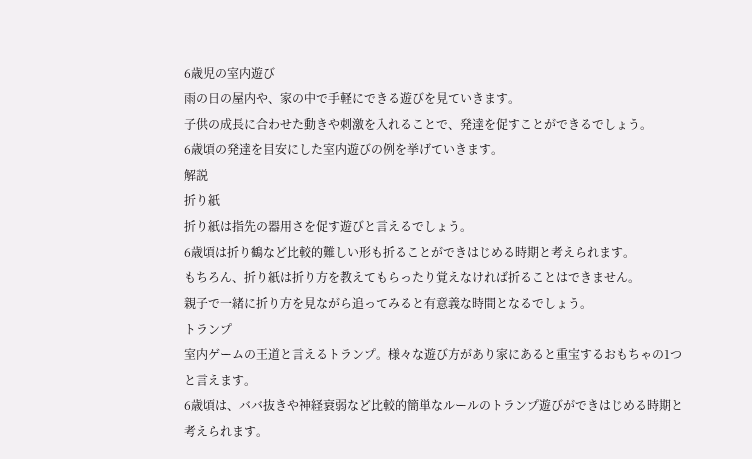6歳児の室内遊び
雨の日の屋内や、家の中で手軽にできる遊びを見ていきます。
子供の成長に合わせた動きや刺激を入れることで、発達を促すことができるでしょう。
6歳頃の発達を目安にした室内遊びの例を挙げていきます。
解説
折り紙
折り紙は指先の器用さを促す遊びと言えるでしょう。
6歳頃は折り鶴など比較的難しい形も折ることができはじめる時期と考えられます。
もちろん、折り紙は折り方を教えてもらったり覚えなければ折ることはできません。
親子で一緒に折り方を見ながら追ってみると有意義な時間となるでしょう。
トランプ
室内ゲームの王道と言えるトランプ。様々な遊び方があり家にあると重宝するおもちゃの1つと言えます。
6歳頃は、ババ抜きや神経衰弱など比較的簡単なルールのトランプ遊びができはじめる時期と考えられます。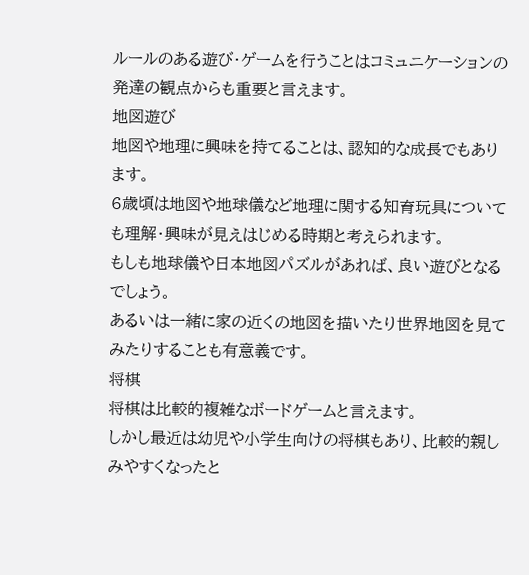ルールのある遊び・ゲームを行うことはコミュニケーションの発達の観点からも重要と言えます。
地図遊び
地図や地理に興味を持てることは、認知的な成長でもあります。
6歳頃は地図や地球儀など地理に関する知育玩具についても理解・興味が見えはじめる時期と考えられます。
もしも地球儀や日本地図パズルがあれば、良い遊びとなるでしょう。
あるいは一緒に家の近くの地図を描いたり世界地図を見てみたりすることも有意義です。
将棋
将棋は比較的複雑なボードゲームと言えます。
しかし最近は幼児や小学生向けの将棋もあり、比較的親しみやすくなったと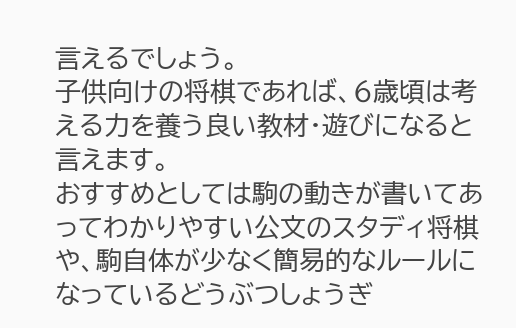言えるでしょう。
子供向けの将棋であれば、6歳頃は考える力を養う良い教材・遊びになると言えます。
おすすめとしては駒の動きが書いてあってわかりやすい公文のスタディ将棋や、駒自体が少なく簡易的なルールになっているどうぶつしょうぎ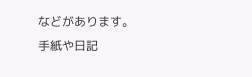などがあります。
手紙や日記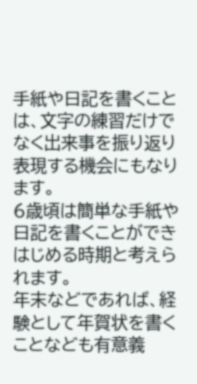手紙や日記を書くことは、文字の練習だけでなく出来事を振り返り表現する機会にもなります。
6歳頃は簡単な手紙や日記を書くことができはじめる時期と考えられます。
年末などであれば、経験として年賀状を書くことなども有意義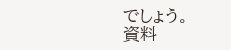でしょう。
資料